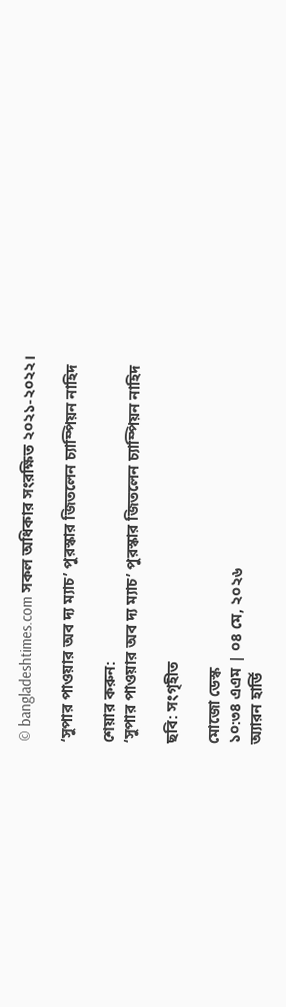© bangladeshtimes.com সকল অধিকার সংরক্ষিত ২০২১-২০২২।

‘সুপার পাওয়ার অব দ্য ম্যাচ’ পুরস্কার জিতলেন চ্যাম্পিয়ন নাহিদ

শেয়ার করুন:
‘সুপার পাওয়ার অব দ্য ম্যাচ’ পুরস্কার জিতলেন চ্যাম্পিয়ন নাহিদ

ছবি: সংগৃহীত

মোজো ডেস্ক
১০:৩৪ এএম | ০৪ মে, ২০২৬
অ্যারন হার্ডি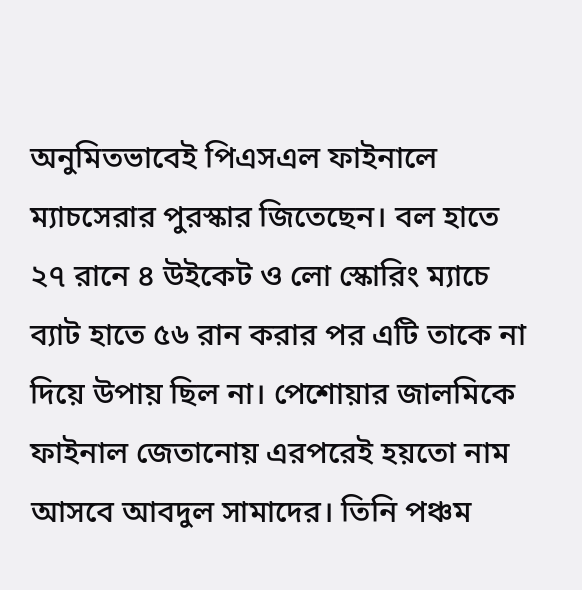অনুমিতভাবেই পিএসএল ফাইনালে ম্যাচসেরার পুরস্কার জিতেছেন। বল হাতে ২৭ রানে ৪ উইকেট ও লো স্কোরিং ম্যাচে ব্যাট হাতে ৫৬ রান করার পর এটি তাকে না দিয়ে উপায় ছিল না। পেশোয়ার জালমিকে ফাইনাল জেতানোয় এরপরেই হয়তো নাম আসবে আবদুল সামাদের। তিনি পঞ্চম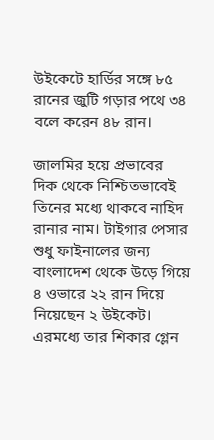উইকেটে হার্ডির সঙ্গে ৮৫ রানের জুটি গড়ার পথে ৩৪ বলে করেন ৪৮ রান।

জালমির হয়ে প্রভাবের দিক থেকে নিশ্চিতভাবেই তিনের মধ্যে থাকবে নাহিদ রানার নাম। টাইগার পেসার শুধু ফাইনালের জন্য বাংলাদেশ থেকে উড়ে গিয়ে ৪ ওভারে ২২ রান দিয়ে নিয়েছেন ২ উইকেট। এরমধ্যে তার শিকার গ্লেন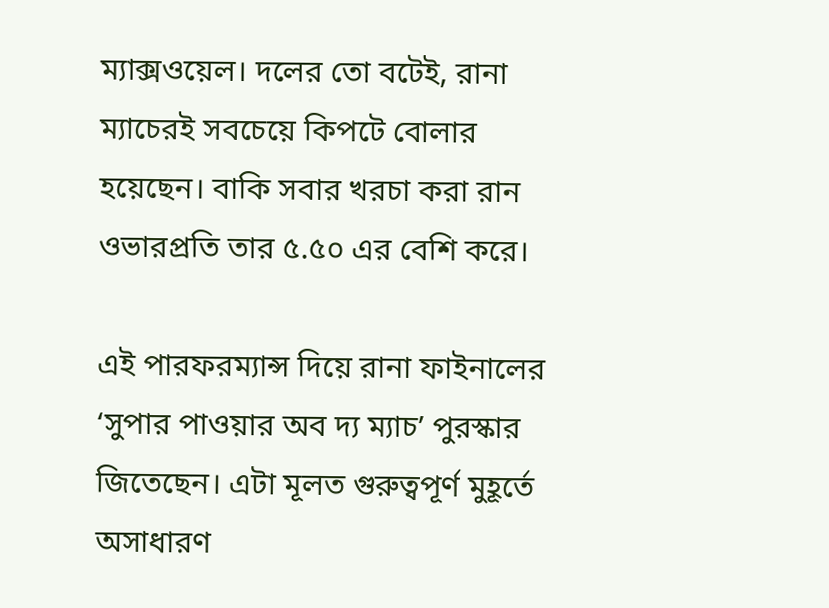ম্যাক্সওয়েল। দলের তো বটেই, রানা ম্যাচেরই সবচেয়ে কিপটে বোলার হয়েছেন। বাকি সবার খরচা করা রান ওভারপ্রতি তার ৫.৫০ এর বেশি করে।

এই পারফরম্যান্স দিয়ে রানা ফাইনালের ‘সুপার পাওয়ার অব দ্য ম্যাচ’ পুরস্কার জিতেছেন। এটা মূলত গুরুত্বপূর্ণ মুহূর্তে অসাধারণ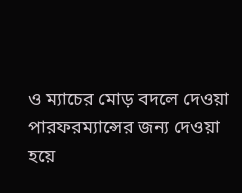ও ম্যাচের মোড় বদলে দেওয়া পারফরম্যান্সের জন্য দেওয়া হয়ে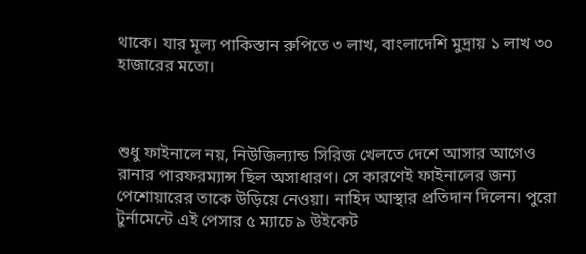থাকে। যার মূল্য পাকিস্তান রুপিতে ৩ লাখ, বাংলাদেশি মুদ্রায় ১ লাখ ৩০ হাজারের মতো।



শুধু ফাইনালে নয়, নিউজিল্যান্ড সিরিজ খেলতে দেশে আসার আগেও রানার পারফরম্যান্স ছিল অসাধারণ। সে কারণেই ফাইনালের জন্য পেশোয়ারের তাকে উড়িয়ে নেওয়া। নাহিদ আস্থার প্রতিদান দিলেন। পুরো টুর্নামেন্টে এই পেসার ৫ ম্যাচে ৯ উইকেট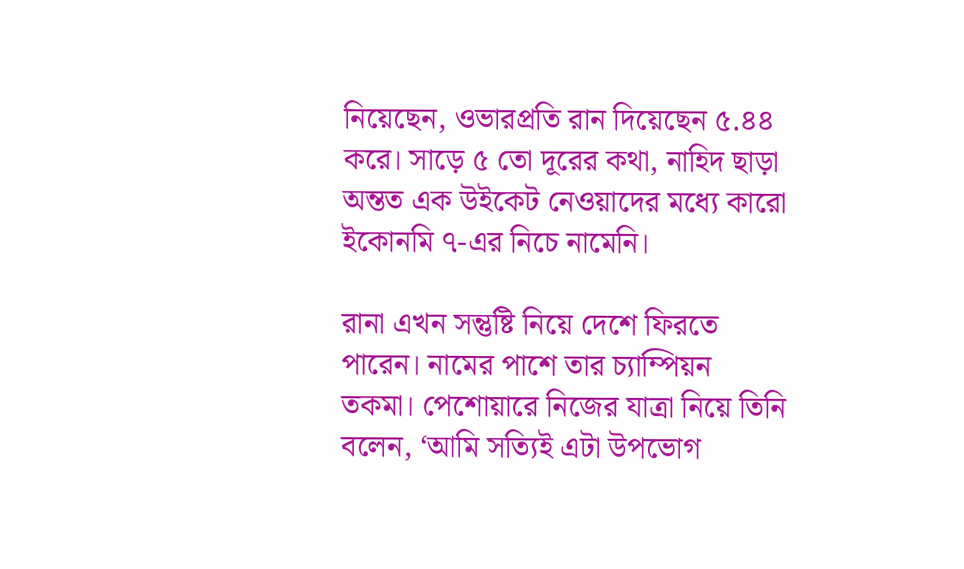নিয়েছেন, ওভারপ্রতি রান দিয়েছেন ৫.৪৪ করে। সাড়ে ৫ তো দূরের কথা, নাহিদ ছাড়া অন্তত এক উইকেট নেওয়াদের মধ্যে কারো ইকোনমি ৭-এর নিচে নামেনি।

রানা এখন সন্তুষ্টি নিয়ে দেশে ফিরতে পারেন। নামের পাশে তার চ্যাম্পিয়ন তকমা। পেশোয়ারে নিজের যাত্রা নিয়ে তিনি বলেন, ‘আমি সত্যিই এটা উপভোগ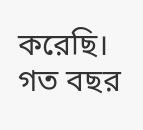করেছি। গত বছর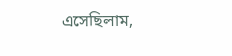এসেছিলাম,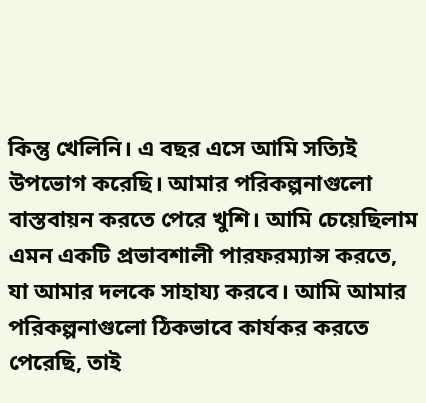কিন্তু খেলিনি। এ বছর এসে আমি সত্যিই উপভোগ করেছি। আমার পরিকল্পনাগুলো বাস্তবায়ন করতে পেরে খুশি। আমি চেয়েছিলাম এমন একটি প্রভাবশালী পারফরম্যান্স করতে, যা আমার দলকে সাহায্য করবে। আমি আমার পরিকল্পনাগুলো ঠিকভাবে কার্যকর করতে পেরেছি, তাই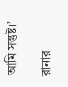আমি সন্তুষ্ট।’

রানার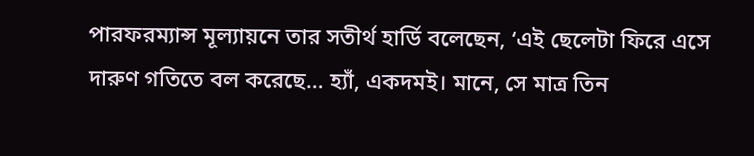পারফরম্যান্স মূল্যায়নে তার সতীর্থ হার্ডি বলেছেন, ‘এই ছেলেটা ফিরে এসে দারুণ গতিতে বল করেছে… হ্যাঁ, একদমই। মানে, সে মাত্র তিন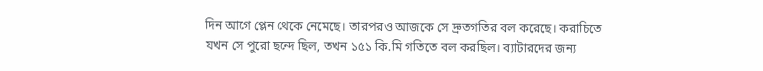দিন আগে প্লেন থেকে নেমেছে। তারপরও আজকে সে দ্রুতগতির বল করেছে। করাচিতে যখন সে পুরো ছন্দে ছিল, তখন ১৫১ কি.মি গতিতে বল করছিল। ব্যাটারদের জন্য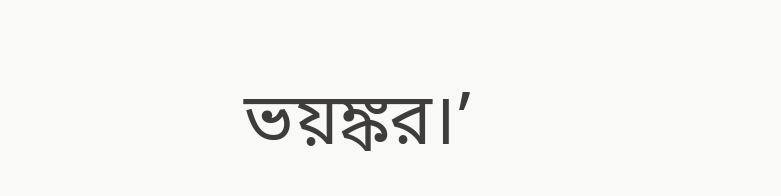ভয়ঙ্কর।’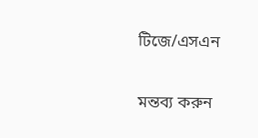টিজে/এসএন

মন্তব্য করুন